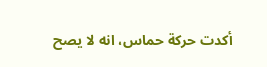أكدت حركة حماس، انه لا يصح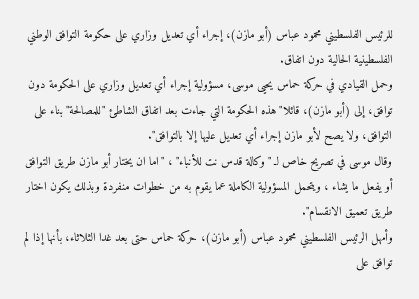للرئيس الفلسطيني محمود عباس (أبو مازن)، إجراء أي تعديل وزاري على حكومة التوافق الوطني الفلسطينية الحالية دون اتفاق.
وحمل القيادي في حركة حماس يحيى موسى، مسؤولية إجراء أي تعديل وزاري على الحكومة دون توافق، إلى (أبو مازن)، قائلا"هذه الحكومة التي جاءت بعد اتفاق الشاطئ "للمصالحة" بناء على التوافق، ولا يصح لأبو مازن إجراء أي تعديل عليها إلا بالتوافق".
وقال موسى في تصريح خاص لـ "وكالة قدس نت للأنباء" ، "اما ان يختار أبو مازن طريق التوافق أو يفعل ما يشاء ، ويتحمل المسؤولية الكاملة عما يقوم به من خطوات منفردة وبذلك يكون اختار طريق تعميق الانقسام".
وأمهل الرئيس الفلسطيني محمود عباس (أبو مازن)، حركة حماس حتى بعد غدا الثلاثاء، بأنها إذا لم توافق على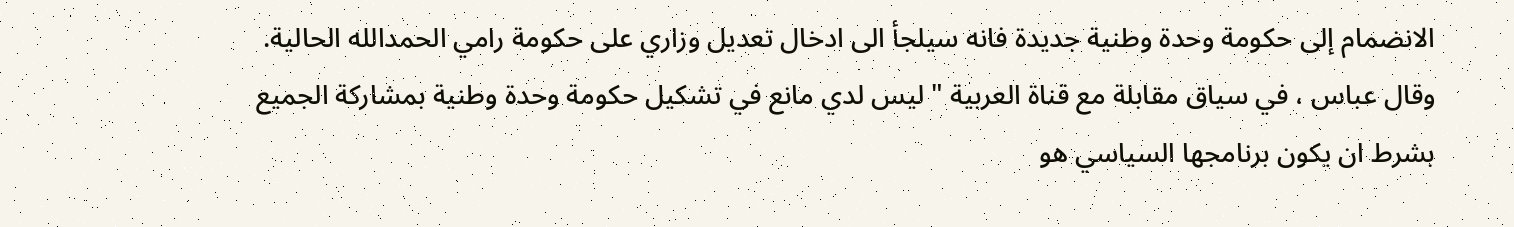الانضمام إلى حكومة وحدة وطنية جديدة فانه سيلجأ الى ادخال تعديل وزاري على حكومة رامي الحمدالله الحالية.
وقال عباس ، في سياق مقابلة مع قناة العربية " ليس لدي مانع في تشكيل حكومة وحدة وطنية بمشاركة الجميع بشرط ان يكون برنامجها السياسي هو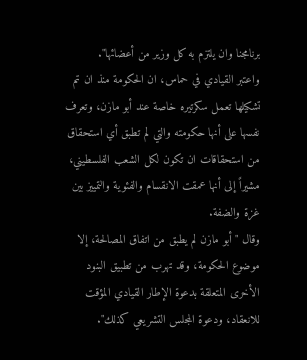برنامجنا وان يلتزم به كل وزير من أعضائها".
واعتبر القيادي في حماس، ان الحكومة منذ ان تم تشكيلها تعمل سكرتيره خاصة عند أبو مازن، وتعرف نفسها على أنها حكومته والتي لم تطبق أي استحقاق من استحقاقات ان تكون لكل الشعب الفلسطيني، مشيراً إلى أنها عمقت الانقسام والفئوية والتمييز بين غزة والضفة.
وقال "أبو مازن لم يطبق من اتفاق المصالحة، إلا موضوع الحكومة، وقد تهرب من تطبيق البنود الأخرى المتعلقة بدعوة الإطار القيادي المؤقت للانعقاد، ودعوة المجلس التشريعي كذلك".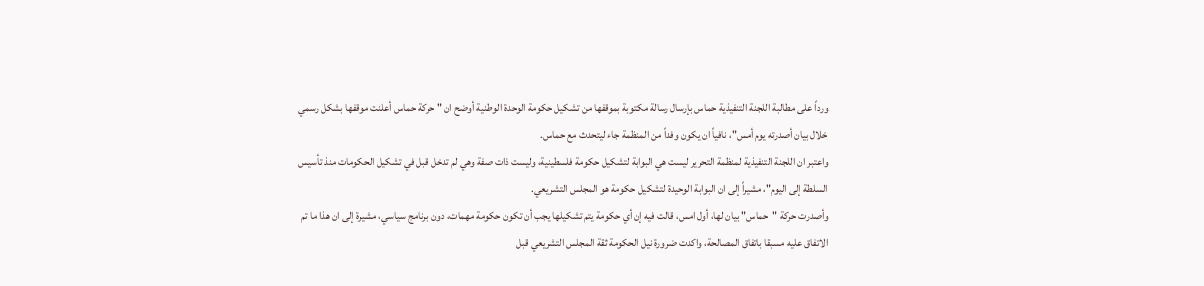ورداً على مطالبة اللجنة التنفيذية حماس بإرسال رسالة مكتوبة بموقفها من تشكيل حكومة الوحدة الوطنية أوضح ان " حركة حماس أعلنت موقفها بشكل رسمي خلال بيان أصدرته يوم أمس"، نافياً ان يكون وفداً من المنظمة جاء ليتحدث مع حماس.
واعتبر ان اللجنة التنفيذية لمنظمة التحرير ليست هي البوابة لتشكيل حكومة فلسطينية، وليست ذات صفة وهي لم تدخل قبل في تشكيل الحكومات منذ تأسيس السلطة إلى اليوم"، مشيراً إلى ان البوابة الوحيدة لتشكيل حكومة هو المجلس التشريعي.
وأصدرت حركة "حماس" بيان لها، أول امس، قالت فيه إن أي حكومة يتم تشكيلها يجب أن تكون حكومة مهمات، دون برنامج سياسي، مشيرة إلى ان هذا ما تم الاتفاق عليه مسبقا باتفاق المصالحة، واكدت ضرورة نيل الحكومة ثقة المجلس التشريعي قبل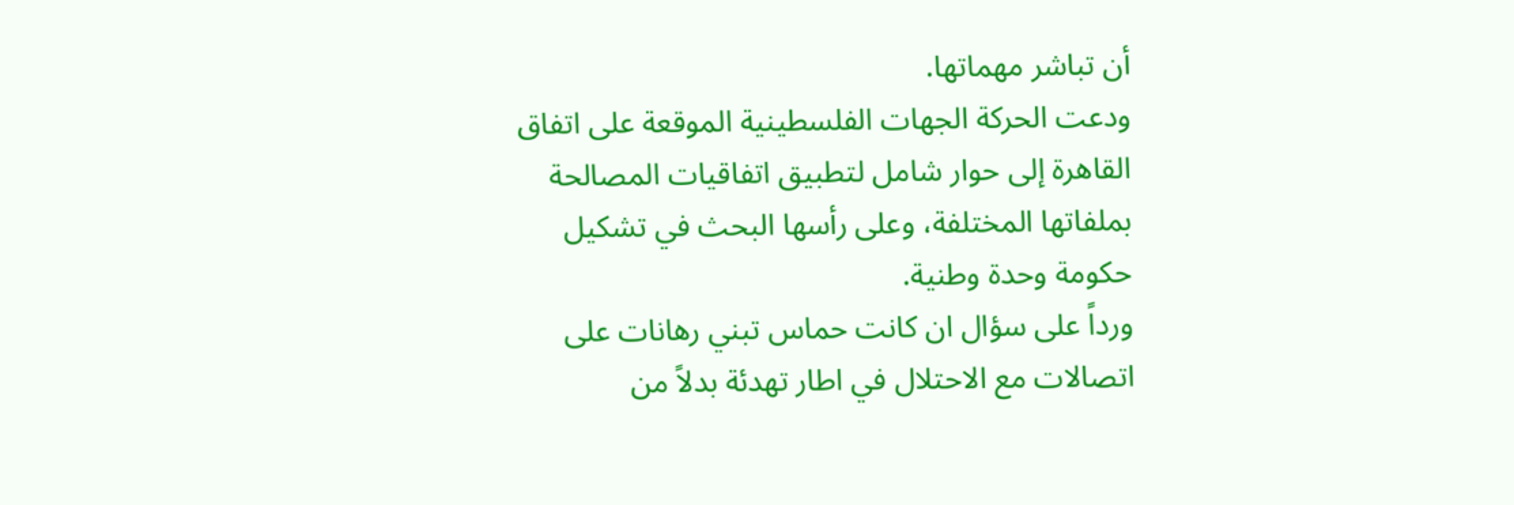أن تباشر مهماتها.
ودعت الحركة الجهات الفلسطينية الموقعة على اتفاق القاهرة إلى حوار شامل لتطبيق اتفاقيات المصالحة بملفاتها المختلفة، وعلى رأسها البحث في تشكيل حكومة وحدة وطنية.
ورداً على سؤال ان كانت حماس تبني رهانات على اتصالات مع الاحتلال في اطار تهدئة بدلاً من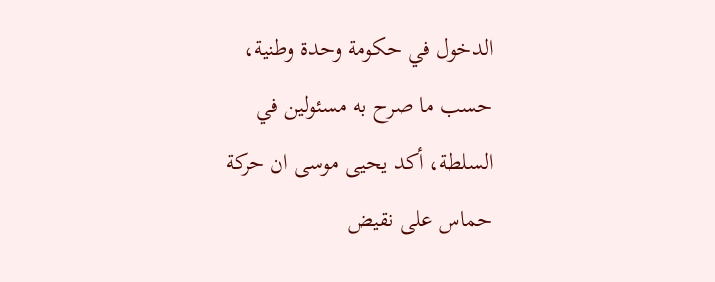الدخول في حكومة وحدة وطنية، حسب ما صرح به مسئولين في السلطة، أكد يحيى موسى ان حركة حماس على نقيض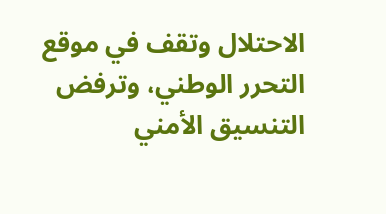الاحتلال وتقف في موقع التحرر الوطني، وترفض التنسيق الأمني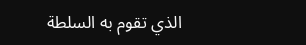الذي تقوم به السلطة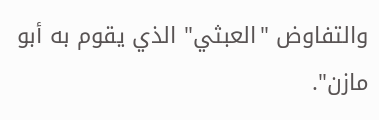والتفاوض "العبثي" الذي يقوم به أبو مازن".